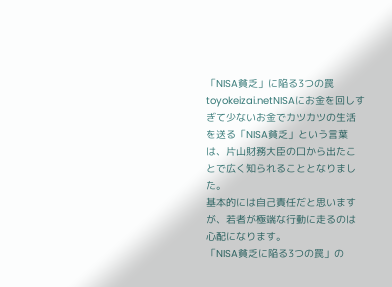「NISA貧乏」に陥る3つの罠
toyokeizai.netNISAにお金を回しすぎて少ないお金でカツカツの生活を送る「NISA貧乏」という言葉は、片山財務大臣の口から出たことで広く知られることとなりました。
基本的には自己責任だと思いますが、若者が極端な行動に走るのは心配になります。
「NISA貧乏に陥る3つの罠」の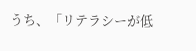うち、「リテラシーが低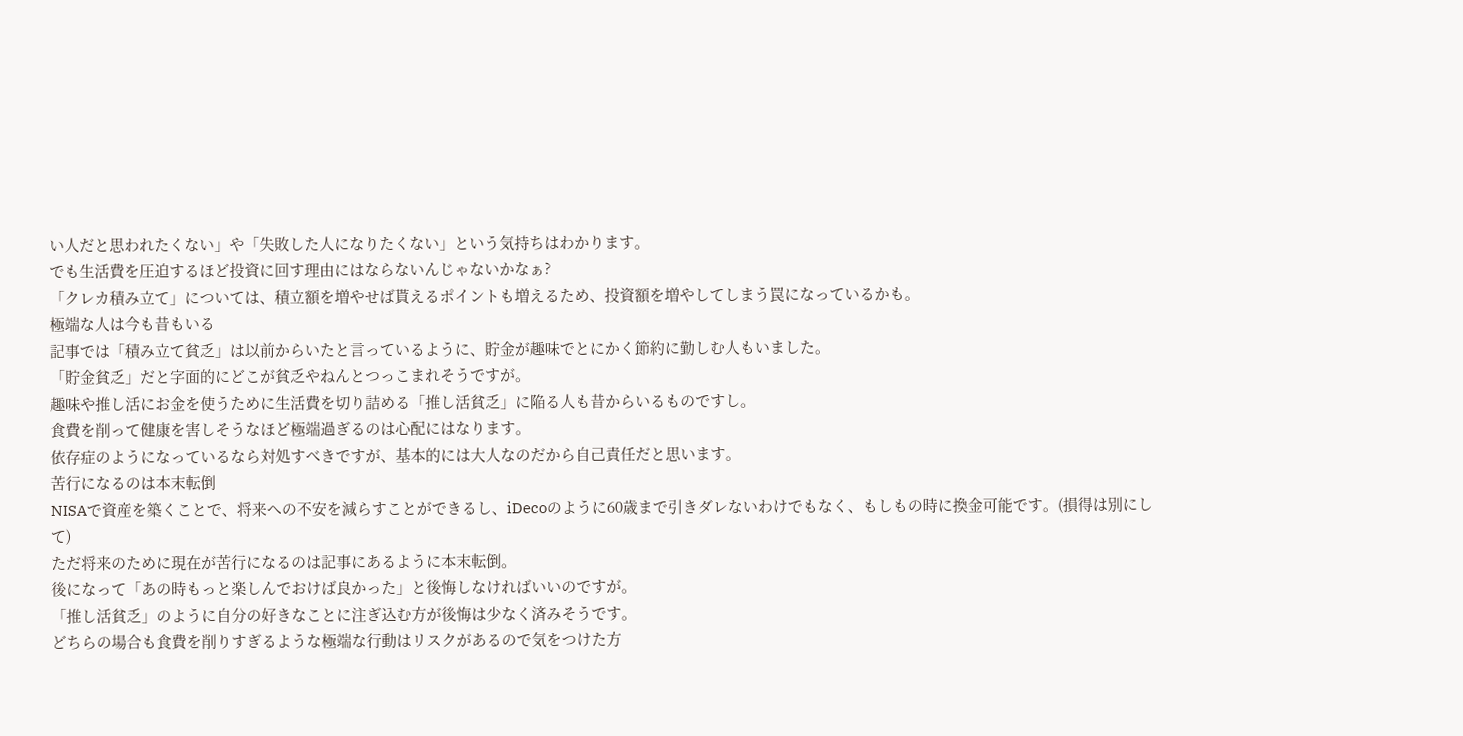い人だと思われたくない」や「失敗した人になりたくない」という気持ちはわかります。
でも生活費を圧迫するほど投資に回す理由にはならないんじゃないかなぁ?
「クレカ積み立て」については、積立額を増やせば貰えるポイントも増えるため、投資額を増やしてしまう罠になっているかも。
極端な人は今も昔もいる
記事では「積み立て貧乏」は以前からいたと言っているように、貯金が趣味でとにかく節約に勤しむ人もいました。
「貯金貧乏」だと字面的にどこが貧乏やねんとつっこまれそうですが。
趣味や推し活にお金を使うために生活費を切り詰める「推し活貧乏」に陥る人も昔からいるものですし。
食費を削って健康を害しそうなほど極端過ぎるのは心配にはなります。
依存症のようになっているなら対処すべきですが、基本的には大人なのだから自己責任だと思います。
苦行になるのは本末転倒
NISAで資産を築くことで、将来への不安を減らすことができるし、iDecoのように60歳まで引きダレないわけでもなく、もしもの時に換金可能です。(損得は別にして)
ただ将来のために現在が苦行になるのは記事にあるように本末転倒。
後になって「あの時もっと楽しんでおけば良かった」と後悔しなければいいのですが。
「推し活貧乏」のように自分の好きなことに注ぎ込む方が後悔は少なく済みそうです。
どちらの場合も食費を削りすぎるような極端な行動はリスクがあるので気をつけた方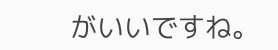がいいですね。